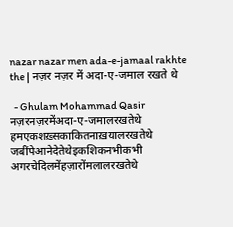nazar nazar men ada-e-jamaal rakhte the | नज़र नज़र में अदा-ए-जमाल रखते थे

  - Ghulam Mohammad Qasir
नज़रनज़रमेंअदा-ए-जमालरखतेथे
हमएकशख़्सकाकितनाख़यालरखतेथे
जबींपेआनेदेतेथेइकशिकनभीकभी
अगरचेदिलमेंहज़ारोंमलालरखतेथे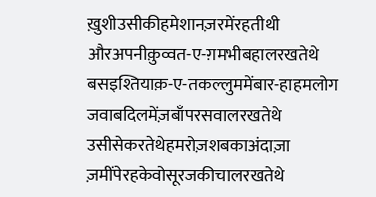ख़ुशीउसीकीहमेशानज़रमेंरहतीथी
औरअपनीक़ुव्वत-ए-ग़मभीबहालरखतेथे
बसइश्तियाक़-ए-तकल्लुममेंबार-हाहमलोग
जवाबदिलमेंज़बाँपरसवालरखतेथे
उसीसेकरतेथेहमरोज़शबकाअंदाज़ा
ज़मींपेरहकेवोसूरजकीचालरखतेथे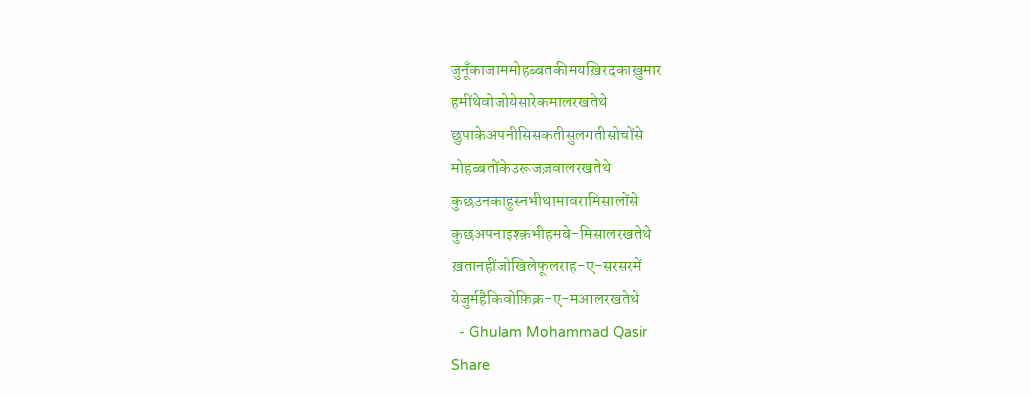जुनूँकाजाममोहब्बतकीमयख़िरदकाख़ुमार
हमींथेवोजोयेसारेकमालरखतेथे
छुपाकेअपनीसिसकतीसुलगतीसोचोंसे
मोहब्बतोंकेउरूजज़वालरखतेथे
कुछउनकाहुस्नभीथामावरामिसालोंसे
कुछअपनाइश्क़भीहमबे-मिसालरखतेथे
ख़तानहींजोखिलेफूलराह-ए-सरसरमें
येजुर्महैकिवोफ़िक्र-ए-मआलरखतेथे
  - Ghulam Mohammad Qasir
Share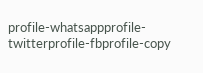profile-whatsappprofile-twitterprofile-fbprofile-copy